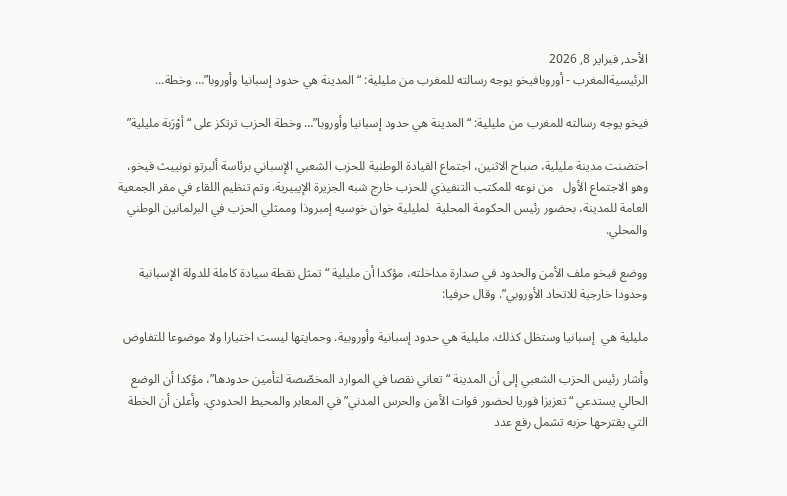الأحد, فبراير 8, 2026
الرئيسيةالمغرب - أوروبافيخو يوجه رسالته للمغرب من مليلية: “المدينة هي حدود إسبانيا وأوروبا”… وخطة...

فيخو يوجه رسالته للمغرب من مليلية: “المدينة هي حدود إسبانيا وأوروبا”… وخطة الحزب ترتكز على “أوْرَبة مليلية”

احتضنت مدينة مليلية، صباح الاثنين، اجتماع القيادة الوطنية للحزب الشعبي الإسباني برئاسة ألبرتو نونييث فيخو، وهو الاجتماع الأول   من نوعه للمكتب التنفيذي للحزب خارج شبه الجزيرة الإيبيرية. وتم تنظيم اللقاء في مقر الجمعية العامة للمدينة، بحضور رئيس الحكومة المحلية  لمليلية خوان خوسيه إمبروذا وممثلي الحزب في البرلمانين الوطني والمحلي.

ووضع فيخو ملف الأمن والحدود في صدارة مداخلته، مؤكدا أن مليلية “تمثل نقطة سيادة كاملة للدولة الإسبانية وحدودا خارجية للاتحاد الأوروبي”. وقال حرفيا:

مليلية هي  إسبانيا وستظل كذلك. مليلية هي حدود إسبانية وأوروبية. وحمايتها ليست اختيارا ولا موضوعا للتفاوض

وأشار رئيس الحزب الشعبي إلى أن المدينة “تعاني نقصا في الموارد المخصّصة لتأمين حدودها”، مؤكدا أن الوضع الحالي يستدعي “تعزيزا فوريا لحضور قوات الأمن والحرس المدني” في المعابر والمحيط الحدودي. وأعلن أن الخطة التي يقترحها حزبه تشمل رفع عدد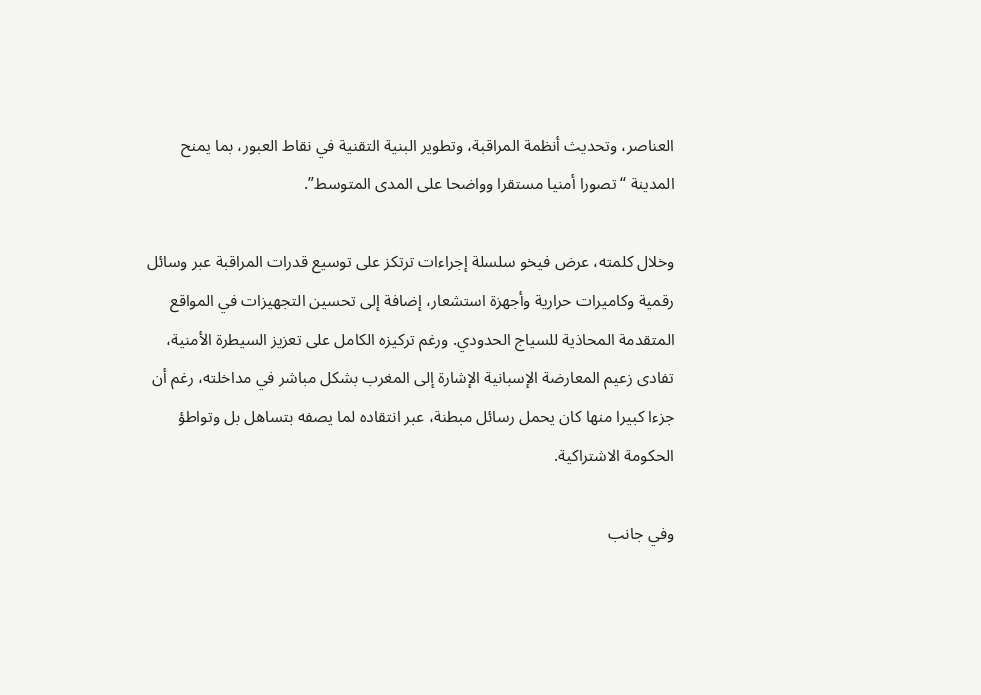العناصر، وتحديث أنظمة المراقبة، وتطوير البنية التقنية في نقاط العبور، بما يمنح المدينة “تصورا أمنيا مستقرا وواضحا على المدى المتوسط”.

وخلال كلمته، عرض فيخو سلسلة إجراءات ترتكز على توسيع قدرات المراقبة عبر وسائل رقمية وكاميرات حرارية وأجهزة استشعار، إضافة إلى تحسين التجهيزات في المواقع المتقدمة المحاذية للسياج الحدودي. ورغم تركيزه الكامل على تعزيز السيطرة الأمنية، تفادى زعيم المعارضة الإسبانية الإشارة إلى المغرب بشكل مباشر في مداخلته، رغم أن جزءا كبيرا منها كان يحمل رسائل مبطنة، عبر انتقاده لما يصفه بتساهل بل وتواطؤ الحكومة الاشتراكية.

وفي جانب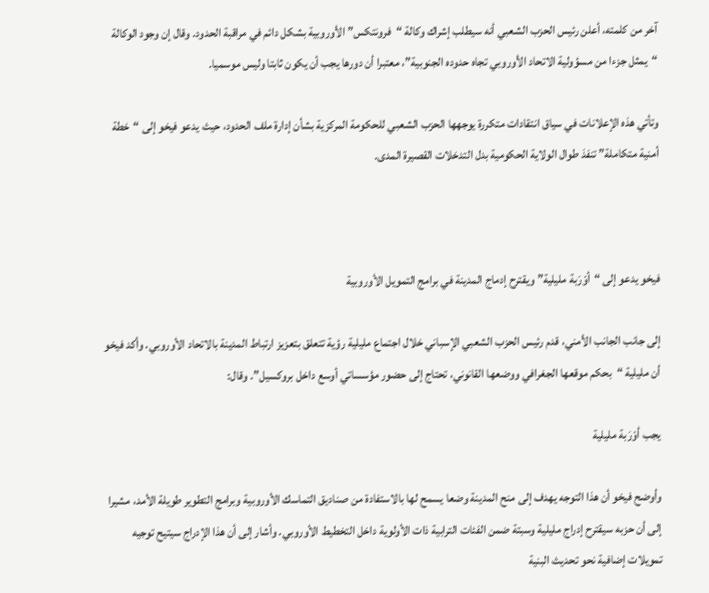آخر من كلمته، أعلن رئيس الحزب الشعبي أنه سيطلب إشراك وكالة “فرونتكس” الأوروبية بشكل دائم في مراقبة الحدود. وقال إن وجود الوكالة “يمثل جزءا من مسؤولية الاتحاد الأوروبي تجاه حدوده الجنوبية”، معتبرا أن دورها يجب أن يكون ثابتا وليس موسميا.

وتأتي هذه الإعلانات في سياق انتقادات متكررة يوجهها الحزب الشعبي للحكومة المركزية بشأن إدارة ملف الحدود، حيث يدعو فيخو إلى “خطة أمنية متكاملة” تنفذ طوال الولاية الحكومية بدل التدخلات القصيرة المدى.



فيخو يدعو إلى “أوْرَبة مليلية” ويقترح إدماج المدينة في برامج التمويل الأوروبية

إلى جانب الجانب الأمني، قدم رئيس الحزب الشعبي الإسباني خلال اجتماع مليلية رؤية تتعلق بتعزيز ارتباط المدينة بالاتحاد الأوروبي. وأكد فيخو أن مليلية “بحكم موقعها الجغرافي ووضعها القانوني، تحتاج إلى حضور مؤسساتي أوسع داخل بروكسيل”. وقال:

يجب أوْرَبة مليلية

وأوضح فيخو أن هذا التوجه يهدف إلى منح المدينة وضعا يسمح لها بالاستفادة من صناديق التماسك الأوروبية وبرامج التطوير طويلة الأمد، مشيرا إلى أن حزبه سيقترح إدراج مليلية وسبتة ضمن الفئات الترابية ذات الأولوية داخل التخطيط الأوروبي. وأشار إلى أن هذا الإدراج سيتيح توجيه تمويلات إضافية نحو تحديث البنية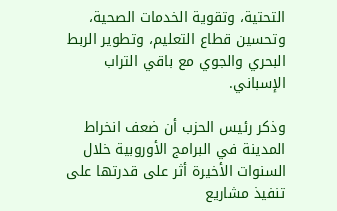التحتية، وتقوية الخدمات الصحية، وتحسين قطاع التعليم، وتطوير الربط البحري والجوي مع باقي التراب الإسباني.

وذكر رئيس الحزب أن ضعف انخراط المدينة في البرامج الأوروبية خلال السنوات الأخيرة أثر على قدرتها على تنفيذ مشاريع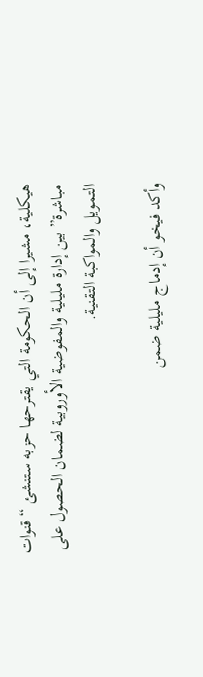هيكلية، مشيرا إلى أن الحكومة التي يقترحها حزبه ستنشئ “قنوات مباشرة” بين إدارة مليلية والمفوضية الأوروبية لضمان الحصول على التمويل والمواكبة التقنية.

وأكد فيخو أن إدماج مليلية ضمن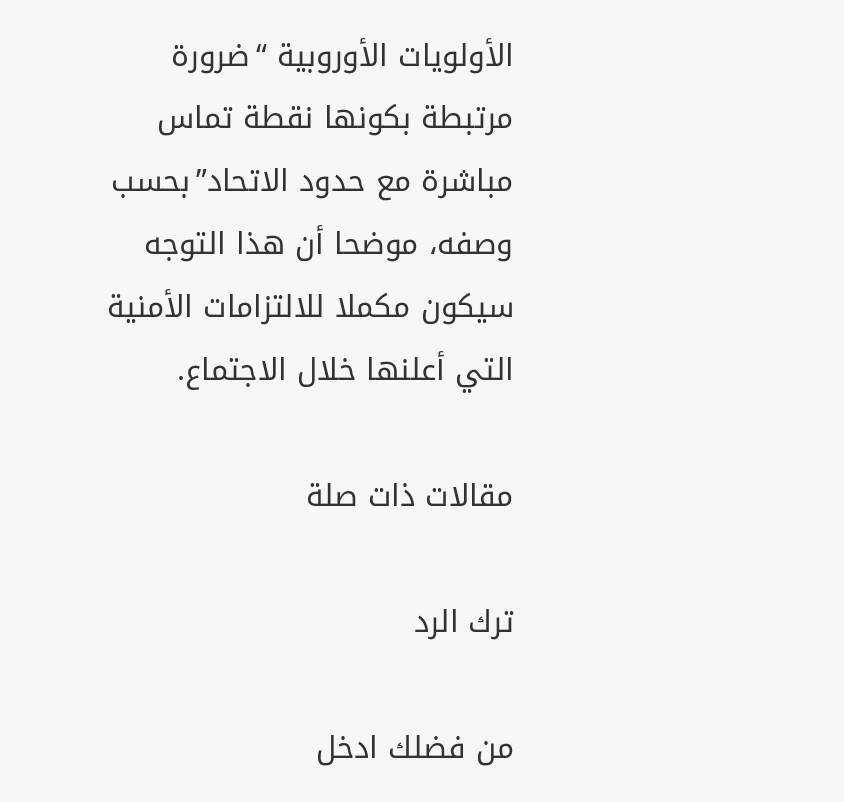الأولويات الأوروبية “ضرورة مرتبطة بكونها نقطة تماس مباشرة مع حدود الاتحاد”بحسب وصفه، موضحا أن هذا التوجه سيكون مكملا للالتزامات الأمنية التي أعلنها خلال الاجتماع.

مقالات ذات صلة

ترك الرد

من فضلك ادخل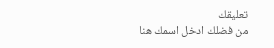تعليقك
من فضلك ادخل اسمك هنا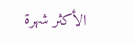الأكثر شهرة